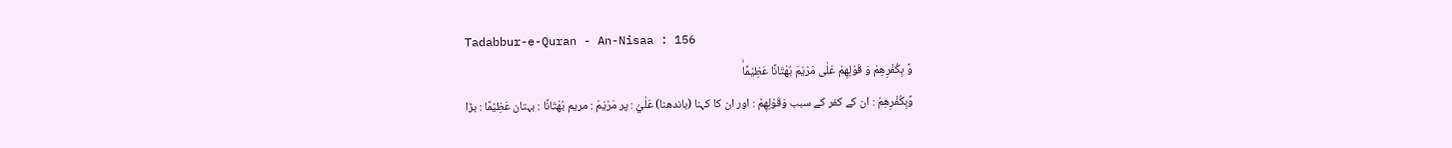Tadabbur-e-Quran - An-Nisaa : 156
وَّ بِكُفْرِهِمْ وَ قَوْلِهِمْ عَلٰى مَرْیَمَ بُهْتَانًا عَظِیْمًاۙ
وَّبِكُفْرِهِمْ : ان کے کفر کے سبب وَقَوْلِهِمْ : اور ان کا کہنا (باندھنا) عَلٰيُ : پر مَرْيَمَ : مریم بُهْتَانًا : بہتان عَظِيْمًا : بڑا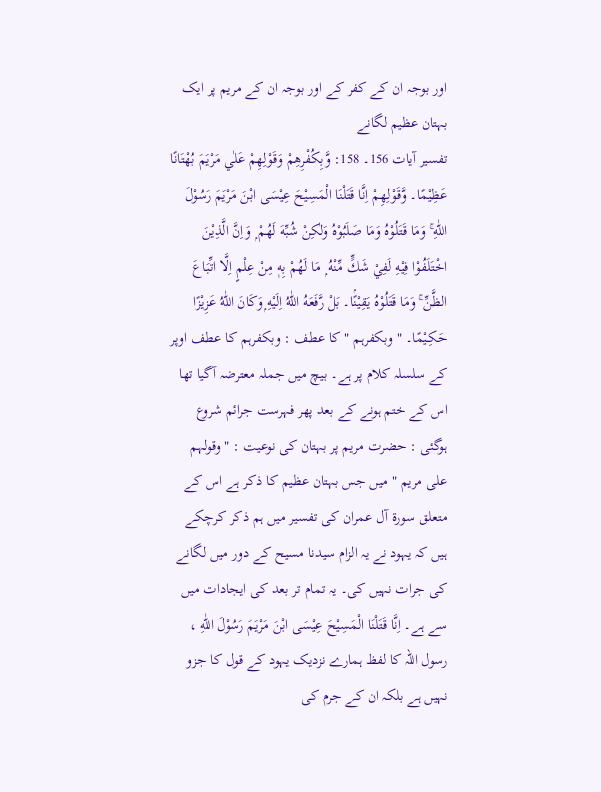اور بوجہ ان کے کفر کے اور بوجہ ان کے مریم پر ایک بہتان عظیم لگانے
تفسیر آیات 156۔ 158: وَّبِكُفْرِهِمْ وَقَوْلِهِمْ عَلٰي مَرْيَمَ بُهْتَانًا عَظِيْمًا۔ وَّقَوْلِهِمْ اِنَّا قَتَلْنَا الْمَسِيْحَ عِيْسَى ابْنَ مَرْيَمَ رَسُوْلَ اللّٰهِ ۚ وَمَا قَتَلُوْهُ وَمَا صَلَبُوْهُ وَلٰكِنْ شُبِّهَ لَهُمْ ۭ وَاِنَّ الَّذِيْنَ اخْتَلَفُوْا فِيْهِ لَفِيْ شَكٍّ مِّنْهُ ۭ مَا لَهُمْ بِهٖ مِنْ عِلْمٍ اِلَّا اتِّبَاعَ الظَّنِّ ۚ وَمَا قَتَلُوْهُ يَقِيْنًۢا۔ بَلْ رَّفَعَهُ اللّٰهُ اِلَيْهِ ۭوَكَانَ اللّٰهُ عَزِيْزًا حَكِـيْمًا۔ " وبکفرہم " کا عطف : وبکفرہم کا عطف اوپر کے سلسلہ کلام پر ہے۔ بیچ میں جملہ معترضہ آگیا تھا اس کے ختم ہونے کے بعد پھر فہرست جرائم شروع ہوگئی : حضرت مریم پر بہتان کی نوعیت : " وقولہم علی مریم " میں جس بہتان عظیم کا ذکر ہے اس کے متعلق سورة آل عمران کی تفسیر میں ہم ذکر کرچکے ہیں کہ یہود نے یہ الزام سیدنا مسیح کے دور میں لگانے کی جرات نہیں کی۔ یہ تمام تر بعد کی ایجادات میں سے ہے۔ اِنَّا قَتَلْنَا الْمَسِيْحَ عِيْسَى ابْنَ مَرْيَمَ رَسُوْلَ اللّٰهِ ، رسول اللہ کا لفظ ہمارے نزدیک یہود کے قول کا جزو نہیں ہے بلکہ ان کے جرم کی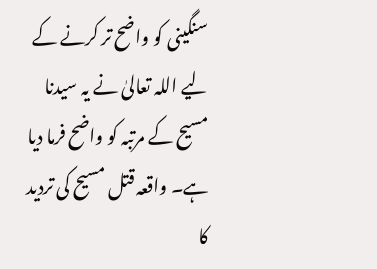سنگینی کو واضح تر کرنے کے لیے اللہ تعالیٰ نے یہ سیدنا مسیح کے مرتبہ کو واضح فرما دیا ہے۔ واقعہ قتل مسیح کی تردید کا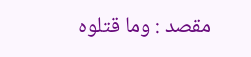مقصد : وما قتلوہ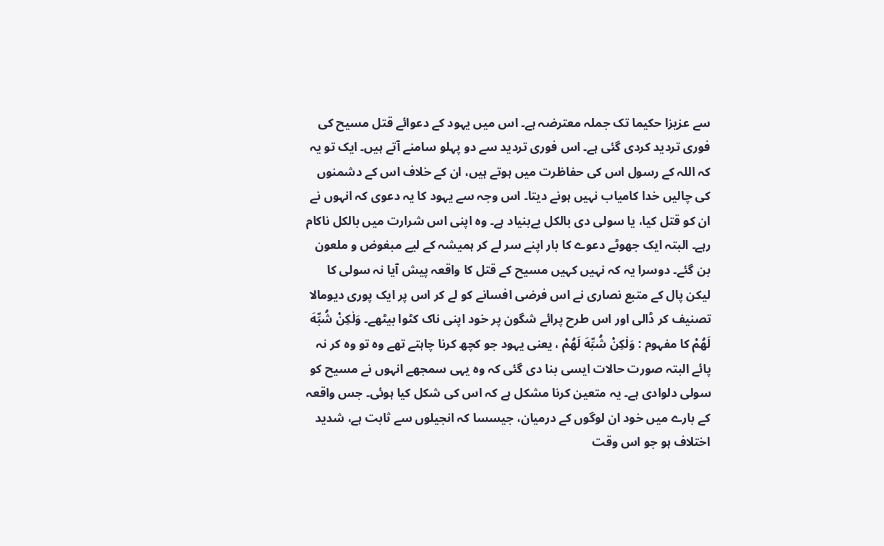سے عزیزا حکیما تک جملہ معترضہ ہے۔ اس میں یہود کے دعوائے قتل مسیح کی فوری تردید کردی گئی ہے۔ اس فوری تردید سے دو پہلو سامنے آتے ہیں۔ ایک تو یہ کہ اللہ کے رسول اس کی حفاظرت میں ہوتے ہیں، ان کے خلاف اس کے دشمنوں کی چالیں خدا کامیاب نہیں ہونے دیتا۔ اس وجہ سے یہود کا یہ دعوی کہ انہوں نے ان کو قتل کیا، یا سولی دی بالکل بےبنیاد ہے۔ وہ اپنی اس شرارت میں بالکل ناکام رہے۔ البتہ ایک جھوٹے دعوے کا بار اپنے سر لے کر ہمیشہ کے لیے مبغوض و ملعون بن گئے۔ دوسرا یہ کہ نہیں کہیں مسیح کے قتل کا واقعہ پیش آیا نہ سولی کا لیکن پال کے متبع نصاری نے اس فرضی افسانے کو لے کر اس پر ایک پوری دیومالا تصنیف کر ڈالی اور اس طرح پرائے شگون پر خود اپنی ناک کٹوا بیٹھے۔ وَلٰكِنْ شُبِّهَ لَهُمْ کا مفہوم : وَلٰكِنْ شُبِّهَ لَهُمْ ، یعنی یہود جو کچھ کرنا چاہتے تھے وہ تو وہ کر نہ پائے البتہ صورت حالات ایسی بنا دی گئی کہ وہ یہی سمجھے انہوں نے مسیح کو سولی دلوادی ہے۔ یہ متعین کرنا مشکل ہے کہ اس کی شکل کیا ہوئی۔ جس واقعہ کے بارے میں خود ان لوگوں کے درمیان، جیسسا کہ انجیلوں سے ثابت ہے، شدید اختلاف ہو جو اس وقت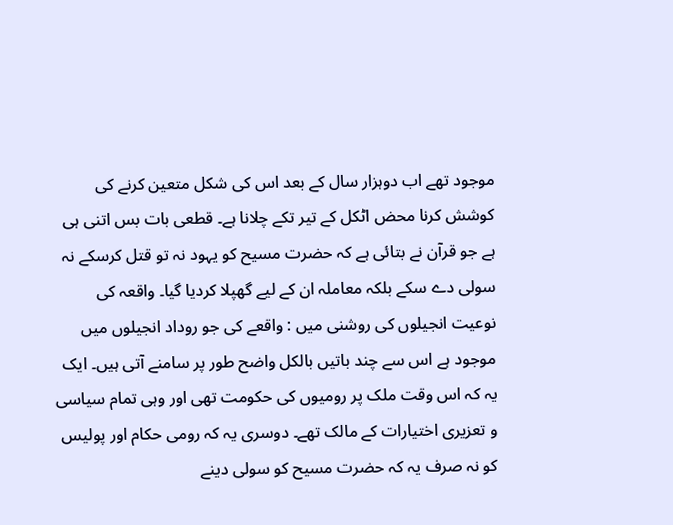موجود تھے اب دوہزار سال کے بعد اس کی شکل متعین کرنے کی کوشش کرنا محض اٹکل کے تیر تکے چلانا ہے۔ قطعی بات بس اتنی ہی ہے جو قرآن نے بتائی ہے کہ حضرت مسیح کو یہود نہ تو قتل کرسکے نہ سولی دے سکے بلکہ معاملہ ان کے لیے گھپلا کردیا گیا۔ واقعہ کی نوعیت انجیلوں کی روشنی میں : واقعے کی جو روداد انجیلوں میں موجود ہے اس سے چند باتیں بالکل واضح طور پر سامنے آتی ہیں۔ ایک یہ کہ اس وقت ملک پر رومیوں کی حکومت تھی اور وہی تمام سیاسی و تعزیری اختیارات کے مالک تھے۔ دوسری یہ کہ رومی حکام اور پولیس کو نہ صرف یہ کہ حضرت مسیح کو سولی دینے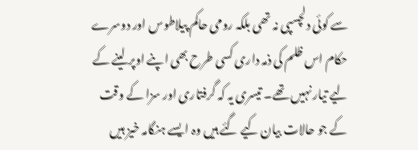سے کوئی دلچسپی نہ تھی بلکہ رومی حاکم پیلاطوس اور دوسرے حکام اس ظلم کی ذمہ داری کسی طرح بھی اپنے اوپر لینے کے لیے تیار نہیں تھے۔ تیسری یہ کہ گرفتاری اور سزا کے وقت کے جو حالات بیان کیے گئے ہیں وہ ایسے ہنگامہ خیز ہیں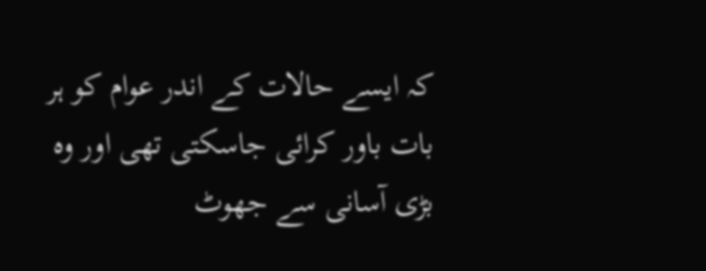کہ ایسے حالات کے اندر عوام کو ہر بات باور کرائی جاسکتی تھی اور وہ بڑی آسانی سے جھوٹ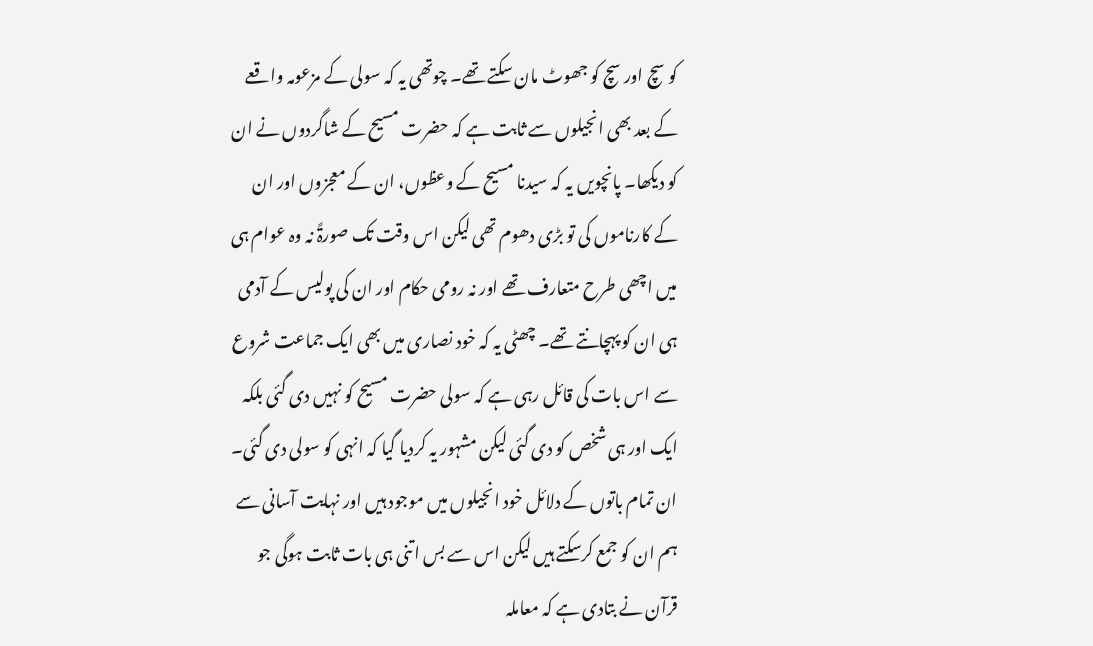کو سچ اور سچ کو جھوٹ مان سکتے تھے۔ چوتھی یہ کہ سولی کے مزعومہ واقعے کے بعد بھی انجیلوں سے ثابت ہے کہ حضرت مسیح کے شاگردوں نے ان کو دیکھا۔ پانچویں یہ کہ سیدنا مسیح کے وعظوں، ان کے معجزوں اور ان کے کارناموں کی تو بڑی دھوم تھی لیکن اس وقت تک صورۃً نہ وہ عوام ہی میں اچھی طرح متعارف تھے اور نہ رومی حکام اور ان کی پولیس کے آدمی ہی ان کو پہچانتے تھے۔ چھٹی یہ کہ خود نصاری میں بھی ایک جماعت شروع سے اس بات کی قائل رہی ہے کہ سولی حضرت مسیح کو نہیں دی گئی بلکہ ایک اور ہی شخص کو دی گئی لیکن مشہور یہ کردیا گیا کہ انہی کو سولی دی گئی۔ ان تمام باتوں کے دلائل خود انجیلوں میں موجود ہیں اور نہایت آسانی سے ہم ان کو جمع کرسکتے ہیں لیکن اس سے بس اتنی ہی بات ثابت ہوگی جو قرآن نے بتادی ہے کہ معاملہ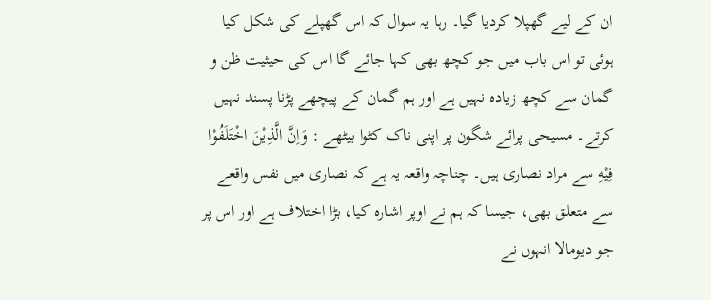ان کے لیے گھپلا کردیا گیا۔ رہا یہ سوال کہ اس گھپلے کی شکل کیا ہوئی تو اس باب میں جو کچھ بھی کہا جائے گا اس کی حیثیت ظن و گمان سے کچھ زیادہ نہیں ہے اور ہم گمان کے پیچھے پڑنا پسند نہیں کرتے۔ مسیحی پرائے شگون پر اپنی ناک کٹوا بیٹھے : وَاِنَّ الَّذِيْنَ اخْتَلَفُوْا فِيْهِ سے مراد نصاری ہیں۔ چناچہ واقعہ یہ ہے کہ نصاری میں نفس واقعے سے متعلق بھی، جیسا کہ ہم نے اوپر اشارہ کیا، بڑا اختلاف ہے اور اس پر جو دیومالا انہوں نے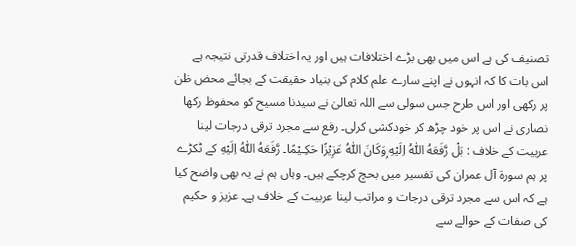تصنیف کی ہے اس میں بھی بڑے اختلافات ہیں اور یہ اختلاف قدرتی نتیجہ ہے اس بات کا کہ انہوں نے اپنے سارے علم کلام کی بنیاد حقیقت کے بجائے محض ظن پر رکھی اور اس طرح جس سولی سے اللہ تعالیٰ نے سیدنا مسیح کو محفوظ رکھا نصاری نے اس پر خود چڑھ کر خودکشی کرلی۔ رفع سے مجرد ترقی درجات لینا عربیت کے خلاف : بَلْ رَّفَعَهُ اللّٰهُ اِلَيْهِ ۭوَكَانَ اللّٰهُ عَزِيْزًا حَكِـيْمًا۔ رَّفَعَهُ اللّٰهُ اِلَيْهِ کے ٹکڑے پر ہم سورة آل عمران کی تفسیر میں بحچ کرچکے ہیں۔ وہاں ہم نے یہ بھی واضح کیا ہے کہ اس سے مجرد ترقی درجات و مراتب لینا عربیت کے خلاف ہے۔ عزیز و حکیم کی صفات کے حوالے سے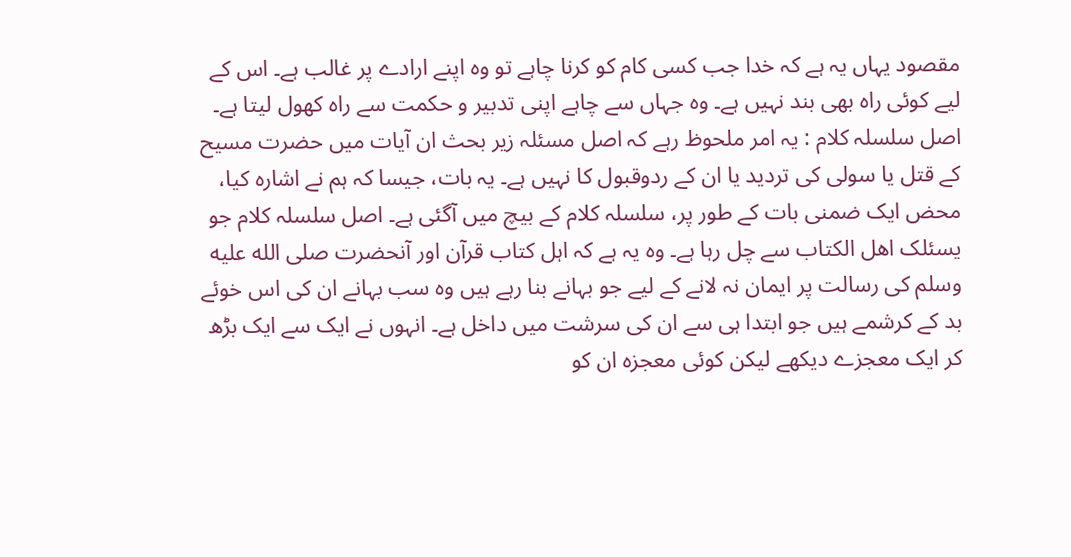مقصود یہاں یہ ہے کہ خدا جب کسی کام کو کرنا چاہے تو وہ اپنے ارادے پر غالب ہے۔ اس کے لیے کوئی راہ بھی بند نہیں ہے۔ وہ جہاں سے چاہے اپنی تدبیر و حکمت سے راہ کھول لیتا ہے۔ اصل سلسلہ کلام : یہ امر ملحوظ رہے کہ اصل مسئلہ زیر بحث ان آیات میں حضرت مسیح کے قتل یا سولی کی تردید یا ان کے ردوقبول کا نہیں ہے۔ یہ بات، جیسا کہ ہم نے اشارہ کیا، محض ایک ضمنی بات کے طور پر، سلسلہ کلام کے بیچ میں آگئی ہے۔ اصل سلسلہ کلام جو یسئلک اھل الکتاب سے چل رہا ہے۔ وہ یہ ہے کہ اہل کتاب قرآن اور آنحضرت صلى الله عليه وسلم کی رسالت پر ایمان نہ لانے کے لیے جو بہانے بنا رہے ہیں وہ سب بہانے ان کی اس خوئے بد کے کرشمے ہیں جو ابتدا ہی سے ان کی سرشت میں داخل ہے۔ انہوں نے ایک سے ایک بڑھ کر ایک معجزے دیکھے لیکن کوئی معجزہ ان کو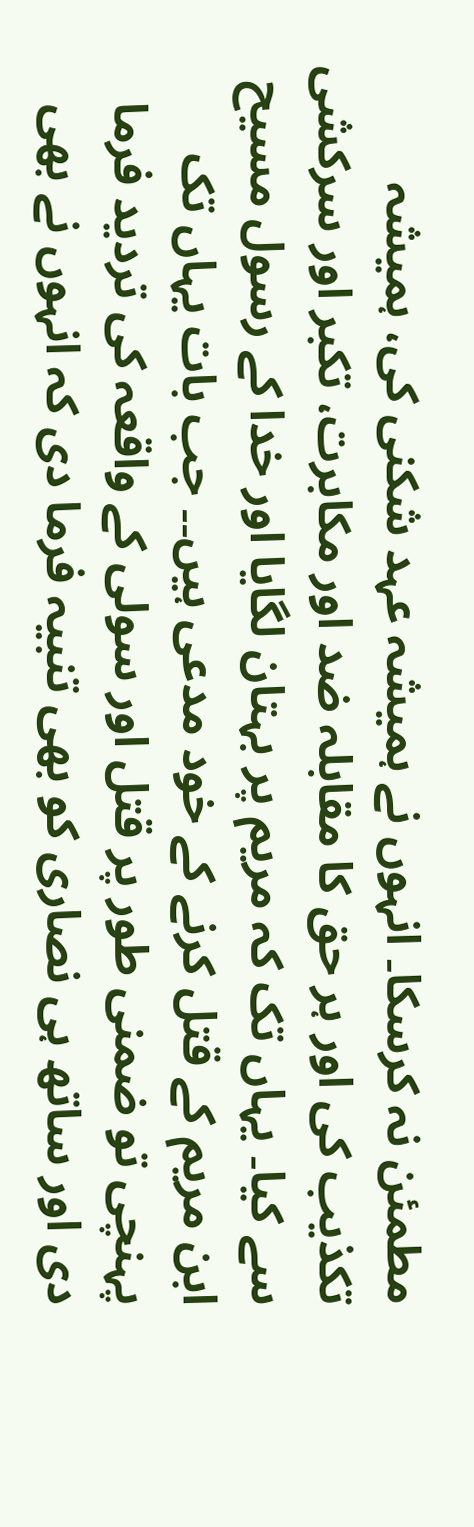مطمئن نہ کرسکا۔ انہوں نے ہمیشہ عہد شکنی کی، ہمیشہ تکذیب کی اور ہر حق کا مقابلہ ضد اور مکابرت، تکبر اور سرکشی سے کیا۔ یہاں تک کہ مریم پر بہتان لگایا اور خدا کے رسول مسیح ابن مریم کے قتل کرنے کے خود مدعی ہیں۔۔ جب بات یہاں تک پہنچی تو ضمنی طور پر قتل اور سولی کے واقعہ کی تردید فرما دی اور ساتھ ہی نصاری کو بھی تنبیہ فرما دی کہ انہوں نے بھی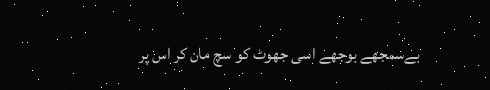بےسمجھے بوجھے اسی جھوٹ کو سچ مان کر اس پر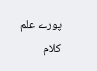پورے علم کلام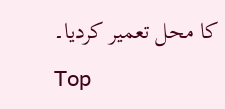کا محل تعمیر کردیا۔
Top